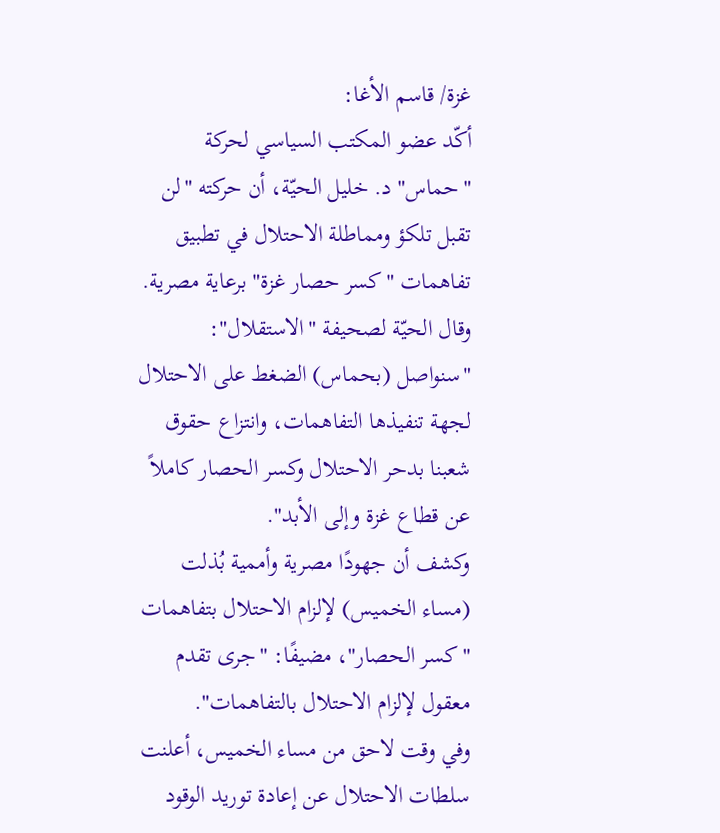غزة/ قاسم الأغا:
أكّد عضو المكتب السياسي لحركة "حماس" د. خليل الحيّة، أن حركته "لن تقبل تلكؤ ومماطلة الاحتلال في تطبيق تفاهمات "كسر حصار غزة" برعاية مصرية.
وقال الحيّة لصحيفة "الاستقلال": "سنواصل (بحماس) الضغط على الاحتلال لجهة تنفيذها التفاهمات، وانتزاع حقوق شعبنا بدحر الاحتلال وكسر الحصار كاملاً عن قطاع غزة وإلى الأبد".
وكشف أن جهودًا مصرية وأممية بُذلت (مساء الخميس) لإلزام الاحتلال بتفاهمات "كسر الحصار"، مضيفًا: "جرى تقدم معقول لإلزام الاحتلال بالتفاهمات".
وفي وقت لاحق من مساء الخميس، أعلنت سلطات الاحتلال عن إعادة توريد الوقود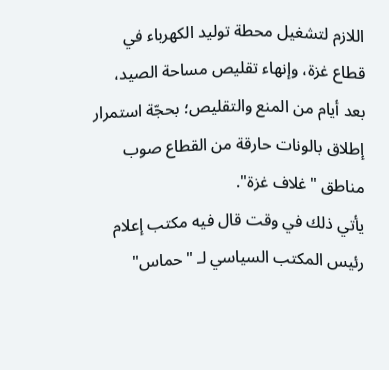اللازم لتشغيل محطة توليد الكهرباء في قطاع غزة، وإنهاء تقليص مساحة الصيد، بعد أيام من المنع والتقليص؛ بحجّة استمرار إطلاق بالونات حارقة من القطاع صوب مناطق "غلاف غزة".
يأتي ذلك في وقت قال فيه مكتب إعلام رئيس المكتب السياسي لـ "حماس"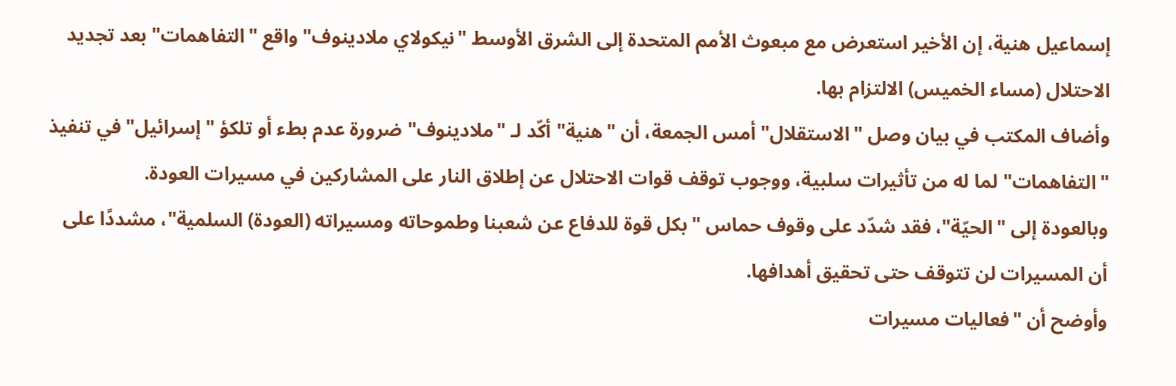إسماعيل هنية، إن الأخير استعرض مع مبعوث الأمم المتحدة إلى الشرق الأوسط "نيكولاي ملادينوف" واقع "التفاهمات" بعد تجديد الاحتلال (مساء الخميس) الالتزام بها.
وأضاف المكتب في بيان وصل "الاستقلال" أمس الجمعة، أن "هنية" أكّد لـ "ملادينوف" ضرورة عدم بطء أو تلكؤ "إسرائيل" في تنفيذ "التفاهمات" لما له من تأثيرات سلبية، ووجوب توقف قوات الاحتلال عن إطلاق النار على المشاركين في مسيرات العودة.
وبالعودة إلى "الحيّة"، فقد شدّد على وقوف حماس "بكل قوة للدفاع عن شعبنا وطموحاته ومسيراته (العودة) السلمية"، مشددًا على أن المسيرات لن تتوقف حتى تحقيق أهدافها.
وأوضح أن "فعاليات مسيرات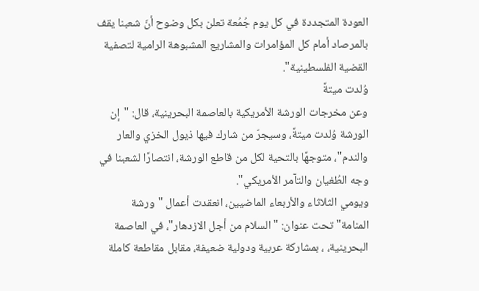العودة المتجددة في كل يوم جُمُعة تعلن بكل وضوح أنّ شعبنا يقف بالمرصاد أمام كل المؤامرات والمشاريع المشبوهة الرامية لتصفية القضية الفلسطينية".
وُلدت ميتةً
وعن مخرجات الورشة الأمريكية بالعاصمة البحرينية، قال: "إن الورشة وُلدت ميتةً، وسيجرّ من شارك فيها ذيول الخزي والعار والندم"، متوجهًا بالتحية لكل من قاطع الورشة، انتصارًا لشعبنا في وجه الطُغيان والتآمر الأمريكي".
ويومي الثلاثاء والأربعاء الماضيين، انعقدت أعمال "ورشة المنامة" تحت عنوان: "السلام من أجل الازدهار"، في العاصمة البحرينية، ، بمشاركة عربية ودولية ضعيفة، مقابل مقاطعة كاملة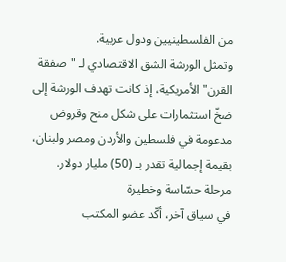من الفلسطينيين ودول عربية.
وتمثل الورشة الشق الاقتصادي لـ "صفقة القرن" الأمريكية، إذ كانت تهدف الورشة إلى ضخّ استثمارات على شكل منح وقروض مدعومة في فلسطين والأردن ومصر ولبنان، بقيمة إجمالية تقدر بـ (50) مليار دولار.
مرحلة حسّاسة وخطيرة
في سياق آخر، أكّد عضو المكتب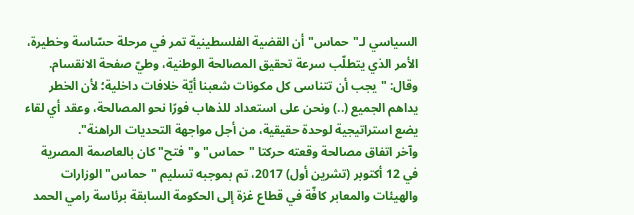السياسي لـ"حماس" أن القضية الفلسطينية تمر في مرحلة حسّاسة وخطيرة، الأمر الذي يتطلّب سرعة تحقيق المصالحة الوطنية، وطيّ صفحة الانقسام.
وقال: "يجب أن تتناسى كل مكونات شعبنا أيّة خلافات داخلية؛ لأن الخطر يداهم الجميع (..) ونحن على استعداد للذهاب فورًا نحو المصالحة، وعقد أي لقاء يضع استراتيجية لوحدة حقيقية، من أجل مواجهة التحديات الراهنة".
وآخر اتفاق مصالحة وقعته حركتا "حماس" و"فتح" كان بالعاصمة المصرية في 12 أكتوبر (تشرين أول) 2017، تم بموجبه تسليم "حماس" الوزارات والهيئات والمعابر كافّة في قطاع غزة إلى الحكومة السابقة برئاسة رامي الحمد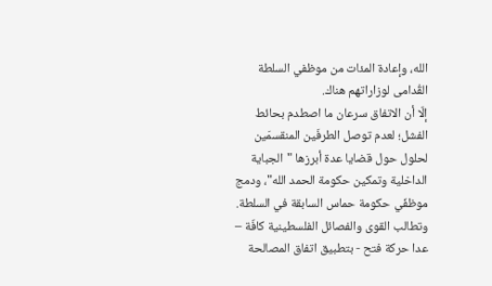الله، وإعادة المئات من موظفي السلطة القُدامى لوزاراتهم هناك.
إلّا أن الاتفاق سرعان ما اصطدم بحائط الفشل؛ لعدم توصل الطرفَين المنقسمَين لحلول حول قضايا عدة أبرزها "الجباية الداخلية وتمكين حكومة الحمد الله"، ودمج موظفّي حكومة حماس السابقة في السلطة.
وتطالب القوى والفصائل الفلسطينية كافّة – عدا حركة فتح - بتطبيق اتفاق المصالحة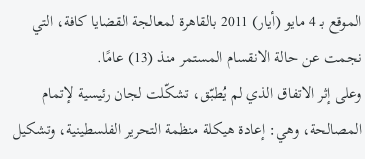الموقع بـ 4 مايو (أيار) 2011 بالقاهرة لمعالجة القضايا كافة، التي نجمت عن حالة الانقسام المستمر منذ (13) عامًا.
وعلى إثر الاتفاق الذي لم يُطبّق، تشكّلت لجان رئيسية لإتمام المصالحة، وهي: إعادة هيكلة منظمة التحرير الفلسطينية، وتشكيل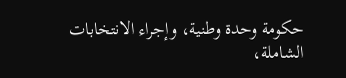حكومة وحدة وطنية، وإجراء الانتخابات الشاملة،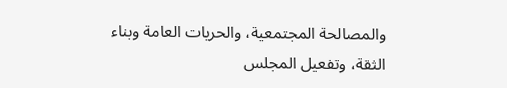والمصالحة المجتمعية، والحريات العامة وبناء الثقة، وتفعيل المجلس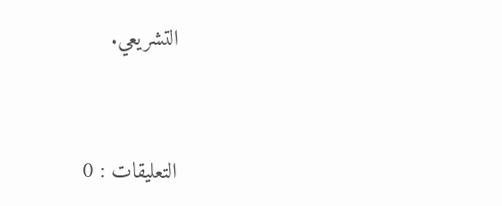التشريعي.


التعليقات : 0